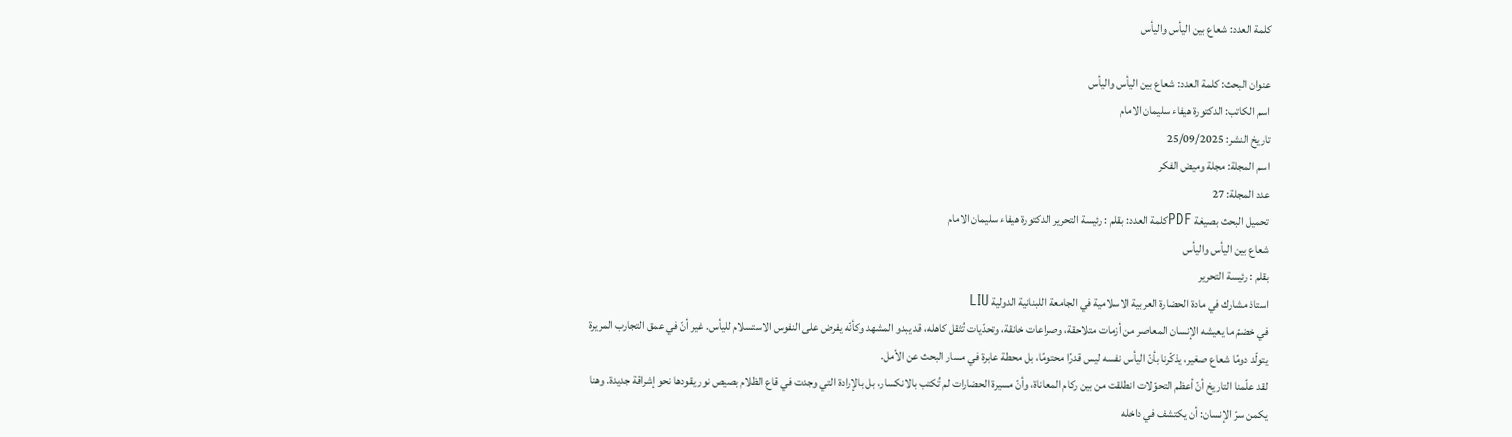كلمة العدد: شعاع بين اليأس واليأس

عنوان البحث: كلمة العدد: شعاع بين اليأس واليأس
اسم الكاتب: الدكتورة هيفاء سليمان الامام
تاريخ النشر: 25/09/2025
اسم المجلة: مجلة وميض الفكر
عدد المجلة: 27
تحميل البحث بصيغة PDFكلمة العدد: بقلم : رئيسة التحرير الدكتورة هيفاء سليمان الامام
شعاع بين اليأس واليأس
بقلم : رئيسة التحرير
استاذ مشارك في مادة الحضارة العربية الاسلامية في الجامعة اللبنانية الدولية LIU
في خضمّ ما يعيشه الإنسان المعاصر من أزمات متلاحقة، وصراعات خانقة، وتحدّيات تُثقل كاهله، قد يبدو المشهد وكأنّه يفرض على النفوس الاستسلام لليأس. غير أنّ في عمق التجارب المريرة يتولّد دومًا شعاع صغير، يذكّرنا بأنّ اليأس نفسه ليس قدرًا محتومًا، بل محطة عابرة في مسار البحث عن الأمل.
لقد علّمنا التاريخ أنّ أعظم التحوّلات انطلقت من بين ركام المعاناة، وأنّ مسيرة الحضارات لم تُكتب بالانكسار، بل بالإرادة التي وجدت في قاع الظلام بصيص نور يقودها نحو إشراقة جديدة. وهنا يكمن سرّ الإنسان: أن يكتشف في داخله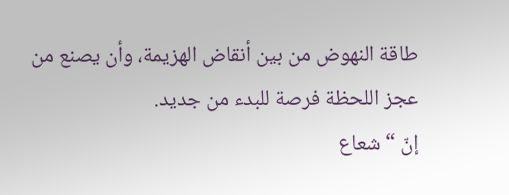طاقة النهوض من بين أنقاض الهزيمة، وأن يصنع من عجز اللحظة فرصة للبدء من جديد.
إنّ “شعاع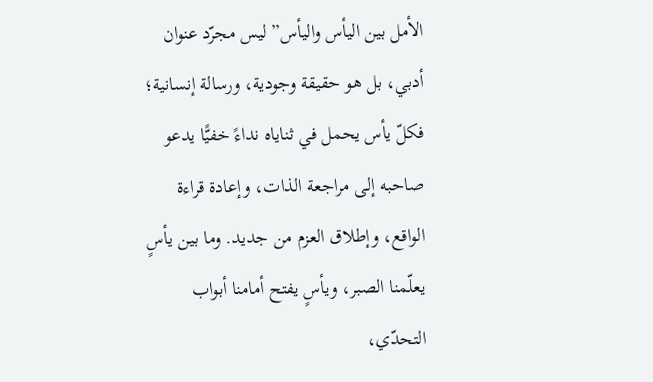الأمل بين اليأس واليأس” ليس مجرّد عنوان أدبي، بل هو حقيقة وجودية، ورسالة إنسانية؛ فكلّ يأس يحمل في ثناياه نداءً خفيًّا يدعو صاحبه إلى مراجعة الذات، وإعادة قراءة الواقع، وإطلاق العزم من جديد. وما بين يأسٍ يعلّمنا الصبر، ويأسٍ يفتح أمامنا أبواب التحدّي،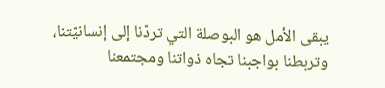يبقى الأمل هو البوصلة التي تردّنا إلى إنسانيّتنا، وتربطنا بواجبنا تجاه ذواتنا ومجتمعنا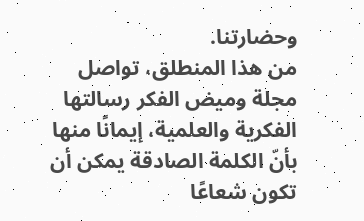وحضارتنا.
من هذا المنطلق، تواصل مجلة وميض الفكر رسالتها الفكرية والعلمية، إيمانًا منها بأنّ الكلمة الصادقة يمكن أن تكون شعاعًا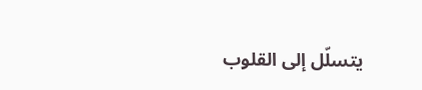يتسلّل إلى القلوب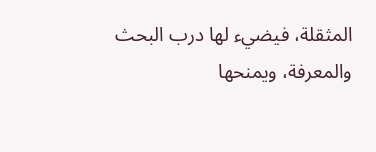المثقلة، فيضيء لها درب البحث والمعرفة، ويمنحها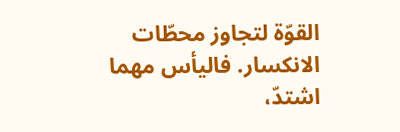القوّة لتجاوز محطّات الانكسار. فاليأس مهما اشتدّ،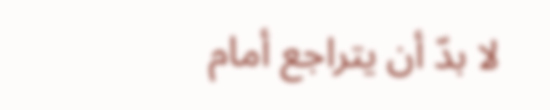لا بدّ أن يتراجع أمام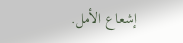إشعاع الأمل.